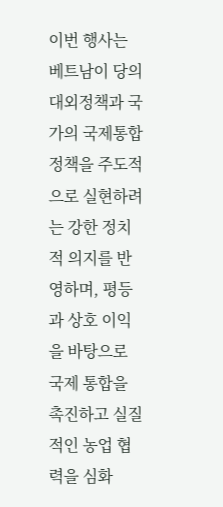이번 행사는 베트남이 당의 대외정책과 국가의 국제통합 정책을 주도적으로 실현하려는 강한 정치적 의지를 반영하며, 평등과 상호 이익을 바탕으로 국제 통합을 촉진하고 실질적인 농업 협력을 심화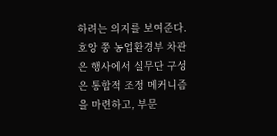하려는 의지를 보여준다.
호앙 쭝 농업환경부 차관은 행사에서 실무단 구성은 통합적 조정 메커니즘을 마련하고, 부문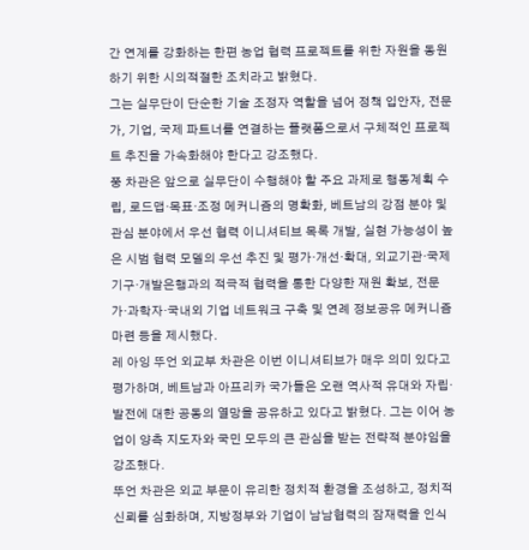간 연계를 강화하는 한편 농업 협력 프로젝트를 위한 자원을 동원하기 위한 시의적절한 조치라고 밝혔다.
그는 실무단이 단순한 기술 조정자 역할을 넘어 정책 입안자, 전문가, 기업, 국제 파트너를 연결하는 플랫폼으로서 구체적인 프로젝트 추진을 가속화해야 한다고 강조했다.
쭝 차관은 앞으로 실무단이 수행해야 할 주요 과제로 행동계획 수립, 로드맵·목표·조정 메커니즘의 명확화, 베트남의 강점 분야 및 관심 분야에서 우선 협력 이니셔티브 목록 개발, 실현 가능성이 높은 시범 협력 모델의 우선 추진 및 평가·개선·확대, 외교기관·국제기구·개발은행과의 적극적 협력을 통한 다양한 재원 확보, 전문가·과학자·국내외 기업 네트워크 구축 및 연례 정보공유 메커니즘 마련 등을 제시했다.
레 아잉 뚜언 외교부 차관은 이번 이니셔티브가 매우 의미 있다고 평가하며, 베트남과 아프리카 국가들은 오랜 역사적 유대와 자립·발전에 대한 공동의 열망을 공유하고 있다고 밝혔다. 그는 이어 농업이 양측 지도자와 국민 모두의 큰 관심을 받는 전략적 분야임을 강조했다.
뚜언 차관은 외교 부문이 유리한 정치적 환경을 조성하고, 정치적 신뢰를 심화하며, 지방정부와 기업이 남남협력의 잠재력을 인식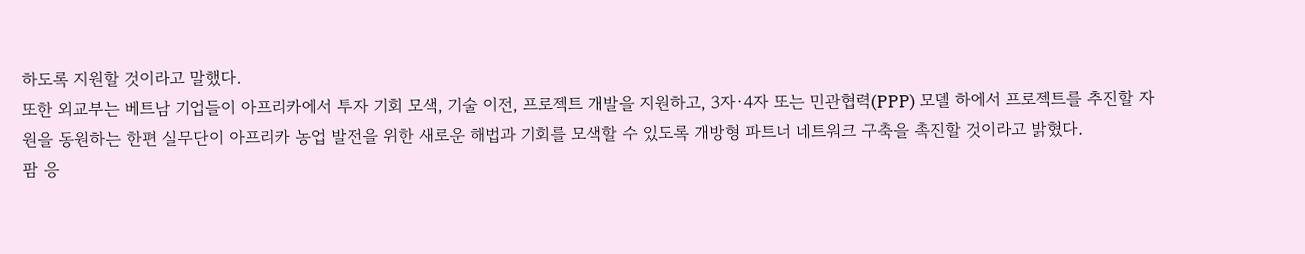하도록 지원할 것이라고 말했다.
또한 외교부는 베트남 기업들이 아프리카에서 투자 기회 모색, 기술 이전, 프로젝트 개발을 지원하고, 3자·4자 또는 민관협력(PPP) 모델 하에서 프로젝트를 추진할 자원을 동원하는 한편 실무단이 아프리카 농업 발전을 위한 새로운 해법과 기회를 모색할 수 있도록 개방형 파트너 네트워크 구축을 촉진할 것이라고 밝혔다.
팜 응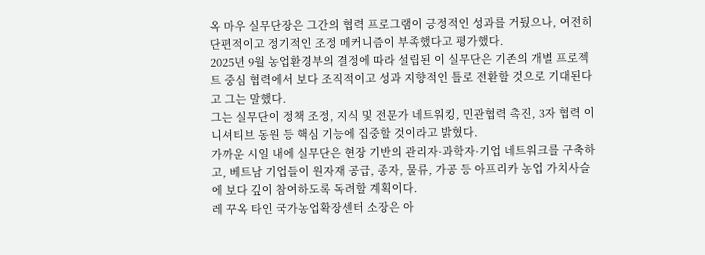옥 마우 실무단장은 그간의 협력 프로그램이 긍정적인 성과를 거뒀으나, 여전히 단편적이고 정기적인 조정 메커니즘이 부족했다고 평가했다.
2025년 9월 농업환경부의 결정에 따라 설립된 이 실무단은 기존의 개별 프로젝트 중심 협력에서 보다 조직적이고 성과 지향적인 틀로 전환할 것으로 기대된다고 그는 말했다.
그는 실무단이 정책 조정, 지식 및 전문가 네트워킹, 민관협력 촉진, 3자 협력 이니셔티브 동원 등 핵심 기능에 집중할 것이라고 밝혔다.
가까운 시일 내에 실무단은 현장 기반의 관리자·과학자·기업 네트워크를 구축하고, 베트남 기업들이 원자재 공급, 종자, 물류, 가공 등 아프리카 농업 가치사슬에 보다 깊이 참여하도록 독려할 계획이다.
레 꾸옥 타인 국가농업확장센터 소장은 아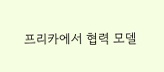프리카에서 협력 모델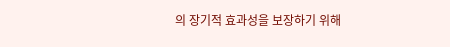의 장기적 효과성을 보장하기 위해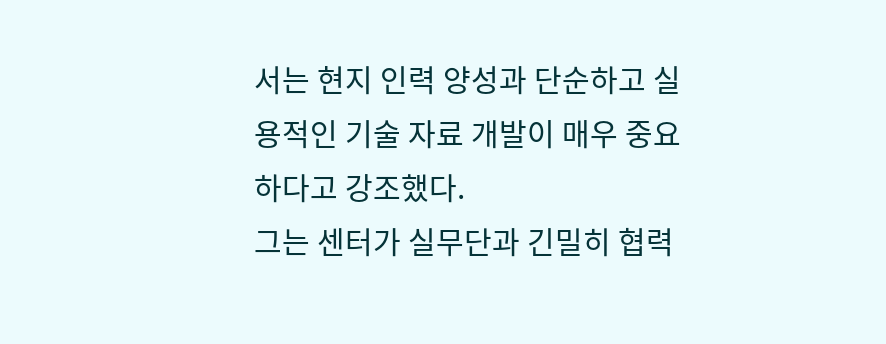서는 현지 인력 양성과 단순하고 실용적인 기술 자료 개발이 매우 중요하다고 강조했다.
그는 센터가 실무단과 긴밀히 협력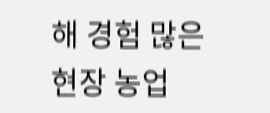해 경험 많은 현장 농업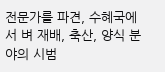전문가를 파견, 수혜국에서 벼 재배, 축산, 양식 분야의 시범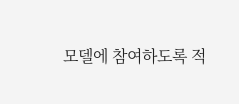모델에 참여하도록 적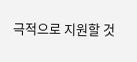극적으로 지원할 것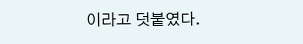이라고 덧붙였다.